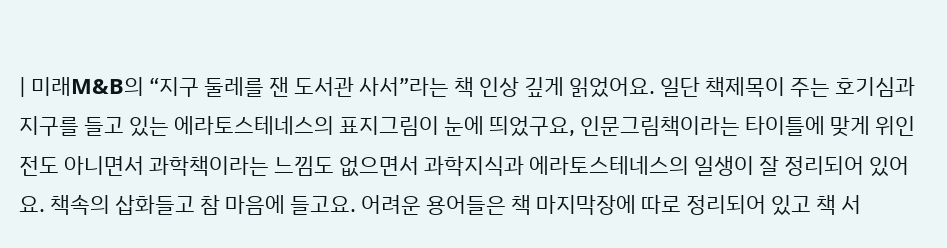| 미래M&B의 “지구 둘레를 잰 도서관 사서”라는 책 인상 깊게 읽었어요. 일단 책제목이 주는 호기심과 지구를 들고 있는 에라토스테네스의 표지그림이 눈에 띄었구요, 인문그림책이라는 타이틀에 맞게 위인전도 아니면서 과학책이라는 느낌도 없으면서 과학지식과 에라토스테네스의 일생이 잘 정리되어 있어요. 책속의 삽화들고 참 마음에 들고요. 어려운 용어들은 책 마지막장에 따로 정리되어 있고 책 서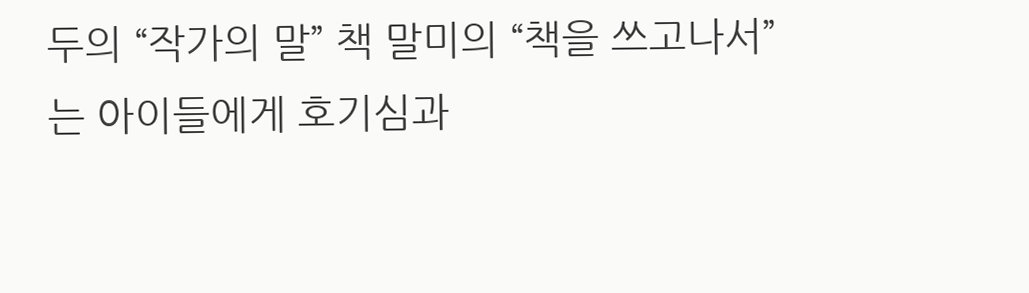두의 “작가의 말” 책 말미의 “책을 쓰고나서”는 아이들에게 호기심과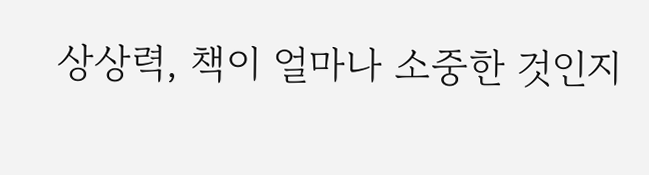상상력, 책이 얼마나 소중한 것인지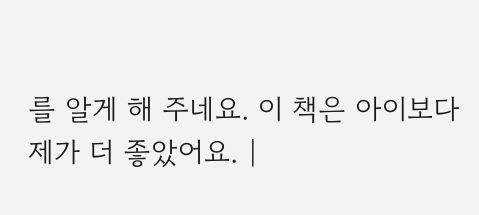를 알게 해 주네요. 이 책은 아이보다 제가 더 좋았어요. |